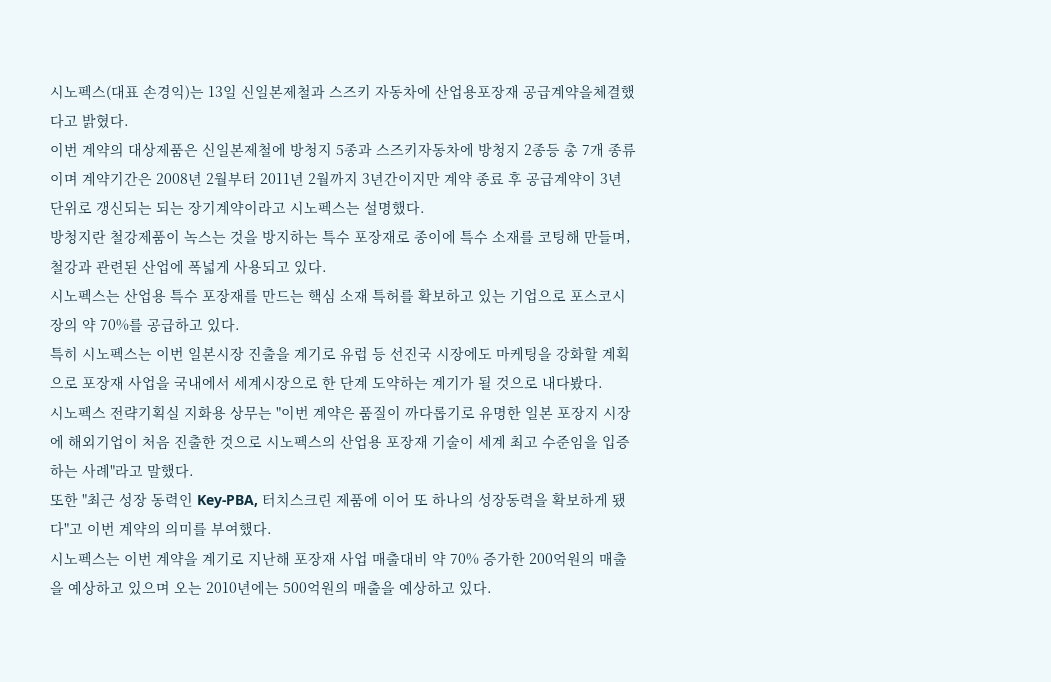시노펙스(대표 손경익)는 13일 신일본제철과 스즈키 자동차에 산업용포장재 공급계약을체결했다고 밝혔다.
이번 계약의 대상제품은 신일본제철에 방청지 5종과 스즈키자동차에 방청지 2종등 총 7개 종류이며 계약기간은 2008년 2월부터 2011년 2월까지 3년간이지만 계약 종료 후 공급계약이 3년 단위로 갱신되는 되는 장기계약이라고 시노펙스는 설명했다.
방청지란 철강제품이 녹스는 것을 방지하는 특수 포장재로 종이에 특수 소재를 코팅해 만들며, 철강과 관련된 산업에 폭넓게 사용되고 있다.
시노펙스는 산업용 특수 포장재를 만드는 핵심 소재 특허를 확보하고 있는 기업으로 포스코시장의 약 70%를 공급하고 있다.
특히 시노펙스는 이번 일본시장 진출을 계기로 유럽 등 선진국 시장에도 마케팅을 강화할 계획으로 포장재 사업을 국내에서 세계시장으로 한 단계 도약하는 계기가 될 것으로 내다봤다.
시노펙스 전략기획실 지화용 상무는 "이번 계약은 품질이 까다롭기로 유명한 일본 포장지 시장에 해외기업이 처음 진출한 것으로 시노펙스의 산업용 포장재 기술이 세계 최고 수준임을 입증하는 사례"라고 말했다.
또한 "최근 성장 동력인 Key-PBA, 터치스크린 제품에 이어 또 하나의 성장동력을 확보하게 됐다"고 이번 계약의 의미를 부여했다.
시노펙스는 이번 계약을 계기로 지난해 포장재 사업 매출대비 약 70% 증가한 200억원의 매출을 예상하고 있으며 오는 2010년에는 500억원의 매출을 예상하고 있다.